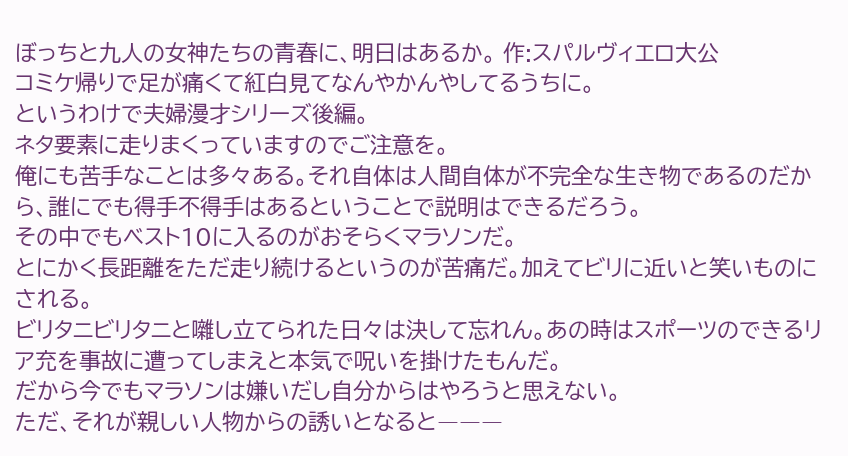ぼっちと九人の女神たちの青春に、明日はあるか。 作:スパルヴィエロ大公
コミケ帰りで足が痛くて紅白見てなんやかんやしてるうちに。
というわけで夫婦漫才シリーズ後編。
ネタ要素に走りまくっていますのでご注意を。
俺にも苦手なことは多々ある。それ自体は人間自体が不完全な生き物であるのだから、誰にでも得手不得手はあるということで説明はできるだろう。
その中でもベスト10に入るのがおそらくマラソンだ。
とにかく長距離をただ走り続けるというのが苦痛だ。加えてビリに近いと笑いものにされる。
ビリタニビリタニと囃し立てられた日々は決して忘れん。あの時はスポーツのできるリア充を事故に遭ってしまえと本気で呪いを掛けたもんだ。
だから今でもマラソンは嫌いだし自分からはやろうと思えない。
ただ、それが親しい人物からの誘いとなると―――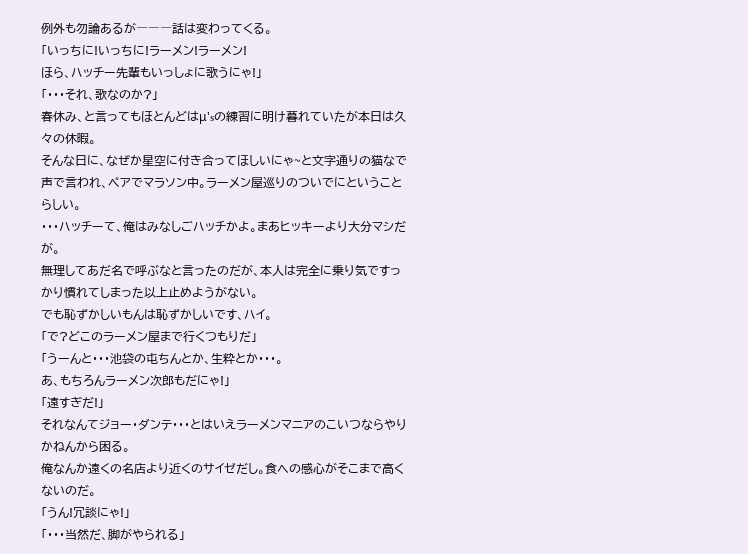例外も勿論あるが―――話は変わってくる。
「いっちに!いっちに!ラーメン!ラーメン!
ほら、ハッチー先輩もいっしょに歌うにゃ!」
「・・・それ、歌なのか?」
春休み、と言ってもほとんどはμ'sの練習に明け暮れていたが本日は久々の休暇。
そんな日に、なぜか星空に付き合ってほしいにゃ~と文字通りの猫なで声で言われ、ペアでマラソン中。ラーメン屋巡りのついでにということらしい。
・・・ハッチーて、俺はみなしごハッチかよ。まあヒッキーより大分マシだが。
無理してあだ名で呼ぶなと言ったのだが、本人は完全に乗り気ですっかり慣れてしまった以上止めようがない。
でも恥ずかしいもんは恥ずかしいです、ハイ。
「で?どこのラーメン屋まで行くつもりだ」
「うーんと・・・池袋の屯ちんとか、生粋とか・・・。
あ、もちろんラーメン次郎もだにゃ!」
「遠すぎだ!」
それなんてジョー・ダンテ・・・とはいえラーメンマニアのこいつならやりかねんから困る。
俺なんか遠くの名店より近くのサイゼだし。食への感心がそこまで高くないのだ。
「うん!冗談にゃ!」
「・・・当然だ、脚がやられる」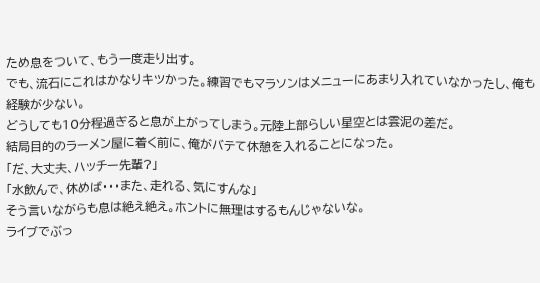ため息をついて、もう一度走り出す。
でも、流石にこれはかなりキツかった。練習でもマラソンはメニューにあまり入れていなかったし、俺も経験が少ない。
どうしても10分程過ぎると息が上がってしまう。元陸上部らしい星空とは雲泥の差だ。
結局目的のラーメン屋に着く前に、俺がバテて休憩を入れることになった。
「だ、大丈夫、ハッチー先輩?」
「水飲んで、休めば・・・また、走れる、気にすんな」
そう言いながらも息は絶え絶え。ホントに無理はするもんじゃないな。
ライブでぶっ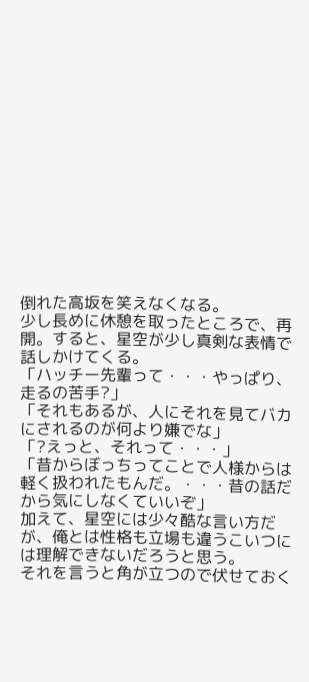倒れた高坂を笑えなくなる。
少し長めに休憩を取ったところで、再開。すると、星空が少し真剣な表情で話しかけてくる。
「ハッチー先輩って・・・やっぱり、走るの苦手?」
「それもあるが、人にそれを見てバカにされるのが何より嫌でな」
「?えっと、それって・・・」
「昔からぼっちってことで人様からは軽く扱われたもんだ。・・・昔の話だから気にしなくていいぞ」
加えて、星空には少々酷な言い方だが、俺とは性格も立場も違うこいつには理解できないだろうと思う。
それを言うと角が立つので伏せておく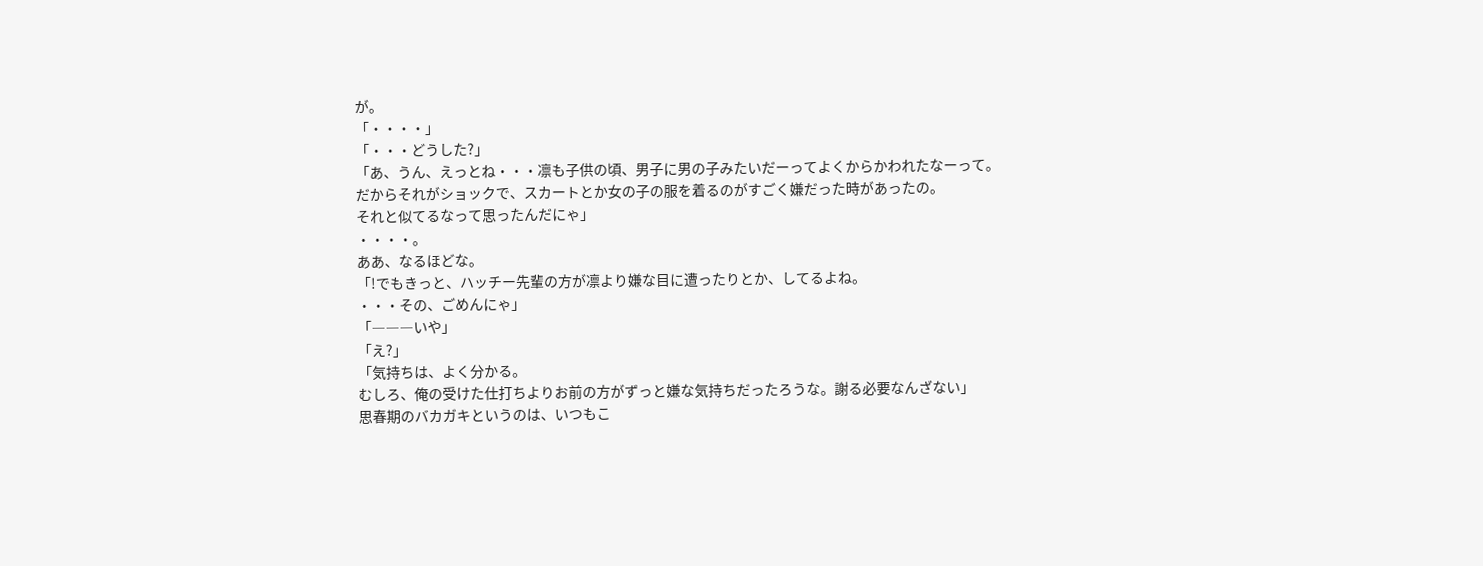が。
「・・・・」
「・・・どうした?」
「あ、うん、えっとね・・・凛も子供の頃、男子に男の子みたいだーってよくからかわれたなーって。
だからそれがショックで、スカートとか女の子の服を着るのがすごく嫌だった時があったの。
それと似てるなって思ったんだにゃ」
・・・・。
ああ、なるほどな。
「!でもきっと、ハッチー先輩の方が凛より嫌な目に遭ったりとか、してるよね。
・・・その、ごめんにゃ」
「―――いや」
「え?」
「気持ちは、よく分かる。
むしろ、俺の受けた仕打ちよりお前の方がずっと嫌な気持ちだったろうな。謝る必要なんざない」
思春期のバカガキというのは、いつもこ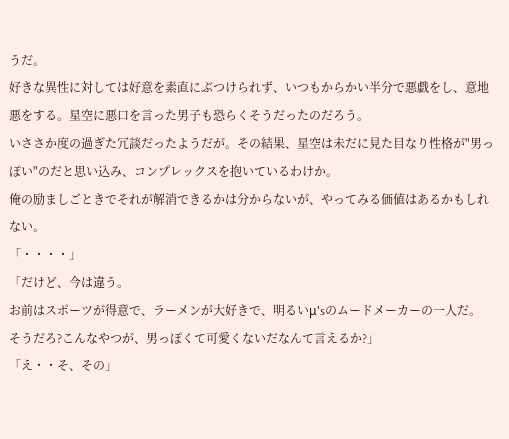うだ。
好きな異性に対しては好意を素直にぶつけられず、いつもからかい半分で悪戯をし、意地悪をする。星空に悪口を言った男子も恐らくそうだったのだろう。
いささか度の過ぎた冗談だったようだが。その結果、星空は未だに見た目なり性格が"男っぽい"のだと思い込み、コンプレックスを抱いているわけか。
俺の励ましごときでそれが解消できるかは分からないが、やってみる価値はあるかもしれない。
「・・・・」
「だけど、今は違う。
お前はスポーツが得意で、ラーメンが大好きで、明るいμ'sのムードメーカーの一人だ。
そうだろ?こんなやつが、男っぽくて可愛くないだなんて言えるか?」
「え・・そ、その」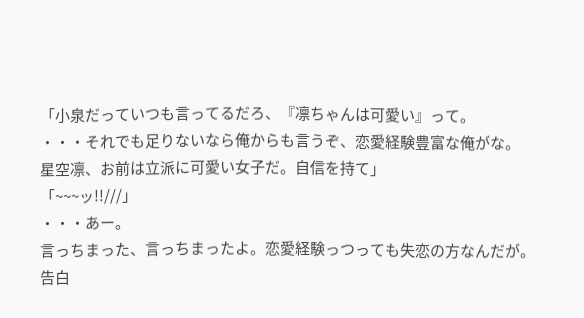「小泉だっていつも言ってるだろ、『凛ちゃんは可愛い』って。
・・・それでも足りないなら俺からも言うぞ、恋愛経験豊富な俺がな。
星空凛、お前は立派に可愛い女子だ。自信を持て」
「~~~ッ!!///」
・・・あー。
言っちまった、言っちまったよ。恋愛経験っつっても失恋の方なんだが。
告白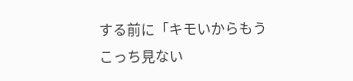する前に「キモいからもうこっち見ない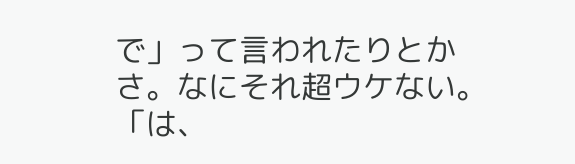で」って言われたりとかさ。なにそれ超ウケない。
「は、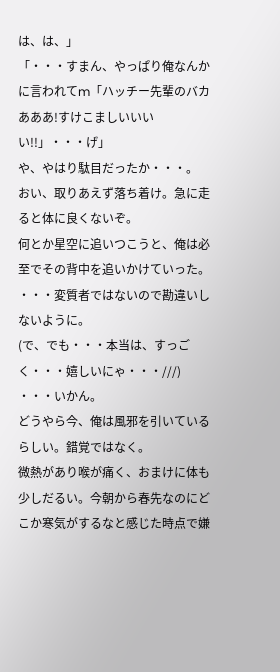は、は、」
「・・・すまん、やっぱり俺なんかに言われてm「ハッチー先輩のバカあああ!すけこましいいいい!!」・・・げ」
や、やはり駄目だったか・・・。
おい、取りあえず落ち着け。急に走ると体に良くないぞ。
何とか星空に追いつこうと、俺は必至でその背中を追いかけていった。
・・・変質者ではないので勘違いしないように。
(で、でも・・・本当は、すっごく・・・嬉しいにゃ・・・///)
・・・いかん。
どうやら今、俺は風邪を引いているらしい。錯覚ではなく。
微熱があり喉が痛く、おまけに体も少しだるい。今朝から春先なのにどこか寒気がするなと感じた時点で嫌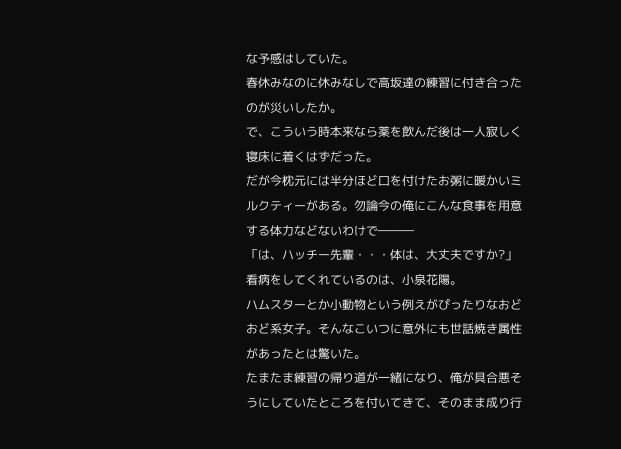な予感はしていた。
春休みなのに休みなしで高坂達の練習に付き合ったのが災いしたか。
で、こういう時本来なら薬を飲んだ後は一人寂しく寝床に着くはずだった。
だが今枕元には半分ほど口を付けたお粥に暖かいミルクティーがある。勿論今の俺にこんな食事を用意する体力などないわけで―――
「は、ハッチー先輩・・・体は、大丈夫ですか?」
看病をしてくれているのは、小泉花陽。
ハムスターとか小動物という例えがぴったりなおどおど系女子。そんなこいつに意外にも世話焼き属性があったとは驚いた。
たまたま練習の帰り道が一緒になり、俺が具合悪そうにしていたところを付いてきて、そのまま成り行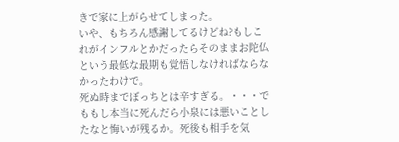きで家に上がらせてしまった。
いや、もちろん感謝してるけどね?もしこれがインフルとかだったらそのままお陀仏という最低な最期も覚悟しなければならなかったわけで。
死ぬ時までぼっちとは辛すぎる。・・・でももし本当に死んだら小泉には悪いことしたなと悔いが残るか。死後も相手を気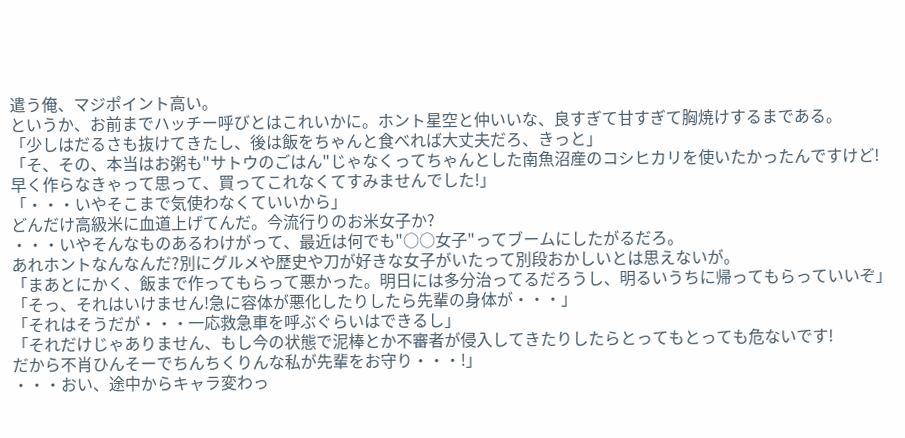遣う俺、マジポイント高い。
というか、お前までハッチー呼びとはこれいかに。ホント星空と仲いいな、良すぎて甘すぎて胸焼けするまである。
「少しはだるさも抜けてきたし、後は飯をちゃんと食べれば大丈夫だろ、きっと」
「そ、その、本当はお粥も"サトウのごはん"じゃなくってちゃんとした南魚沼産のコシヒカリを使いたかったんですけど!
早く作らなきゃって思って、買ってこれなくてすみませんでした!」
「・・・いやそこまで気使わなくていいから」
どんだけ高級米に血道上げてんだ。今流行りのお米女子か?
・・・いやそんなものあるわけがって、最近は何でも"○○女子"ってブームにしたがるだろ。
あれホントなんなんだ?別にグルメや歴史や刀が好きな女子がいたって別段おかしいとは思えないが。
「まあとにかく、飯まで作ってもらって悪かった。明日には多分治ってるだろうし、明るいうちに帰ってもらっていいぞ」
「そっ、それはいけません!急に容体が悪化したりしたら先輩の身体が・・・」
「それはそうだが・・・一応救急車を呼ぶぐらいはできるし」
「それだけじゃありません、もし今の状態で泥棒とか不審者が侵入してきたりしたらとってもとっても危ないです!
だから不肖ひんそーでちんちくりんな私が先輩をお守り・・・!」
・・・おい、途中からキャラ変わっ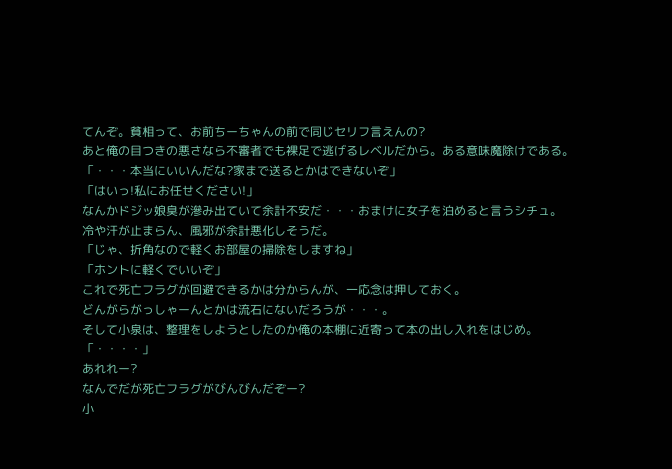てんぞ。貧相って、お前ちーちゃんの前で同じセリフ言えんの?
あと俺の目つきの悪さなら不審者でも裸足で逃げるレベルだから。ある意味魔除けである。
「・・・本当にいいんだな?家まで送るとかはできないぞ」
「はいっ!私にお任せください!」
なんかドジッ娘臭が滲み出ていて余計不安だ・・・おまけに女子を泊めると言うシチュ。
冷や汗が止まらん、風邪が余計悪化しそうだ。
「じゃ、折角なので軽くお部屋の掃除をしますね」
「ホントに軽くでいいぞ」
これで死亡フラグが回避できるかは分からんが、一応念は押しておく。
どんがらがっしゃーんとかは流石にないだろうが・・・。
そして小泉は、整理をしようとしたのか俺の本棚に近寄って本の出し入れをはじめ。
「・・・・」
あれれー?
なんでだが死亡フラグがびんびんだぞー?
小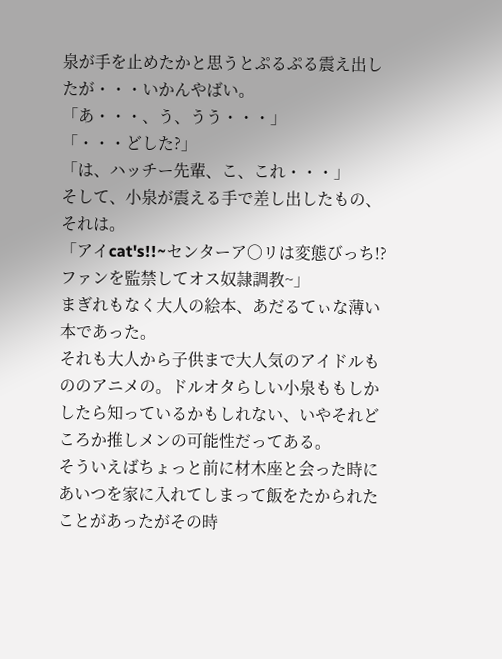泉が手を止めたかと思うとぷるぷる震え出したが・・・いかんやばい。
「あ・・・、う、うう・・・」
「・・・どした?」
「は、ハッチー先輩、こ、これ・・・」
そして、小泉が震える手で差し出したもの、それは。
「アイcat's!!~センターア○リは変態びっち!?ファンを監禁してオス奴隷調教~」
まぎれもなく大人の絵本、あだるてぃな薄い本であった。
それも大人から子供まで大人気のアイドルもののアニメの。ドルオタらしい小泉ももしかしたら知っているかもしれない、いやそれどころか推しメンの可能性だってある。
そういえばちょっと前に材木座と会った時にあいつを家に入れてしまって飯をたかられたことがあったがその時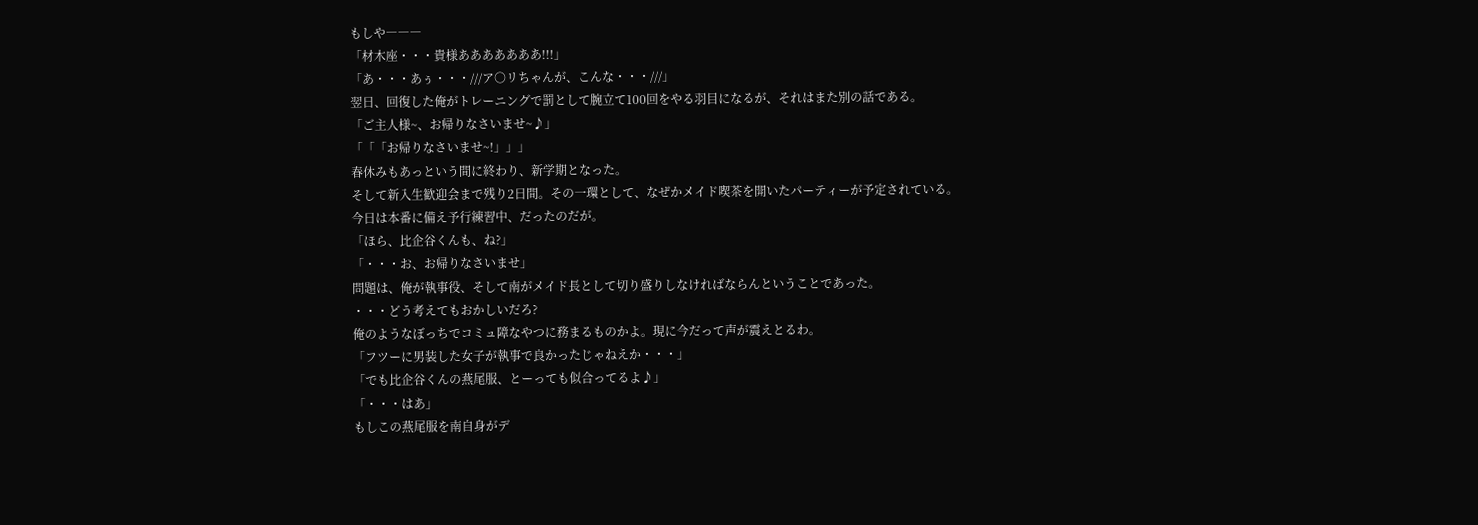もしや―――
「材木座・・・貴様あああああああ!!!」
「あ・・・あぅ・・・///ア○リちゃんが、こんな・・・///」
翌日、回復した俺がトレーニングで罰として腕立て100回をやる羽目になるが、それはまた別の話である。
「ご主人様~、お帰りなさいませ~♪」
「「「お帰りなさいませ~!」」」
春休みもあっという間に終わり、新学期となった。
そして新入生歓迎会まで残り2日間。その一環として、なぜかメイド喫茶を開いたパーティーが予定されている。
今日は本番に備え予行練習中、だったのだが。
「ほら、比企谷くんも、ね?」
「・・・お、お帰りなさいませ」
問題は、俺が執事役、そして南がメイド長として切り盛りしなければならんということであった。
・・・どう考えてもおかしいだろ?
俺のようなぼっちでコミュ障なやつに務まるものかよ。現に今だって声が震えとるわ。
「フツーに男装した女子が執事で良かったじゃねえか・・・」
「でも比企谷くんの燕尾服、とーっても似合ってるよ♪」
「・・・はあ」
もしこの燕尾服を南自身がデ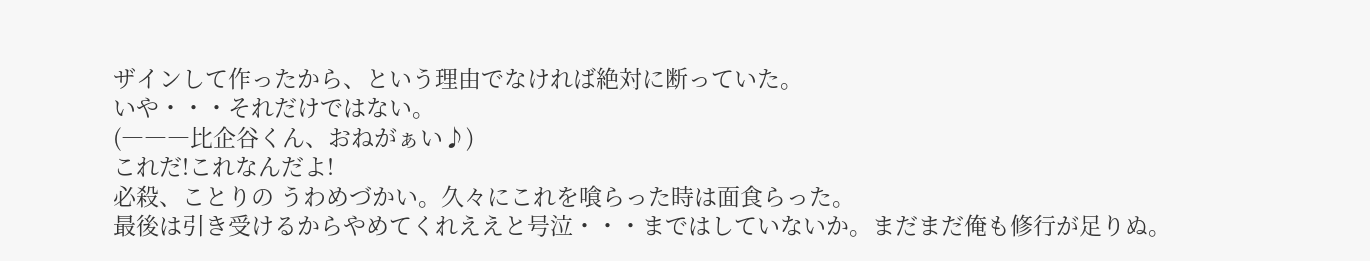ザインして作ったから、という理由でなければ絶対に断っていた。
いや・・・それだけではない。
(―――比企谷くん、おねがぁい♪)
これだ!これなんだよ!
必殺、ことりの うわめづかい。久々にこれを喰らった時は面食らった。
最後は引き受けるからやめてくれええと号泣・・・まではしていないか。まだまだ俺も修行が足りぬ。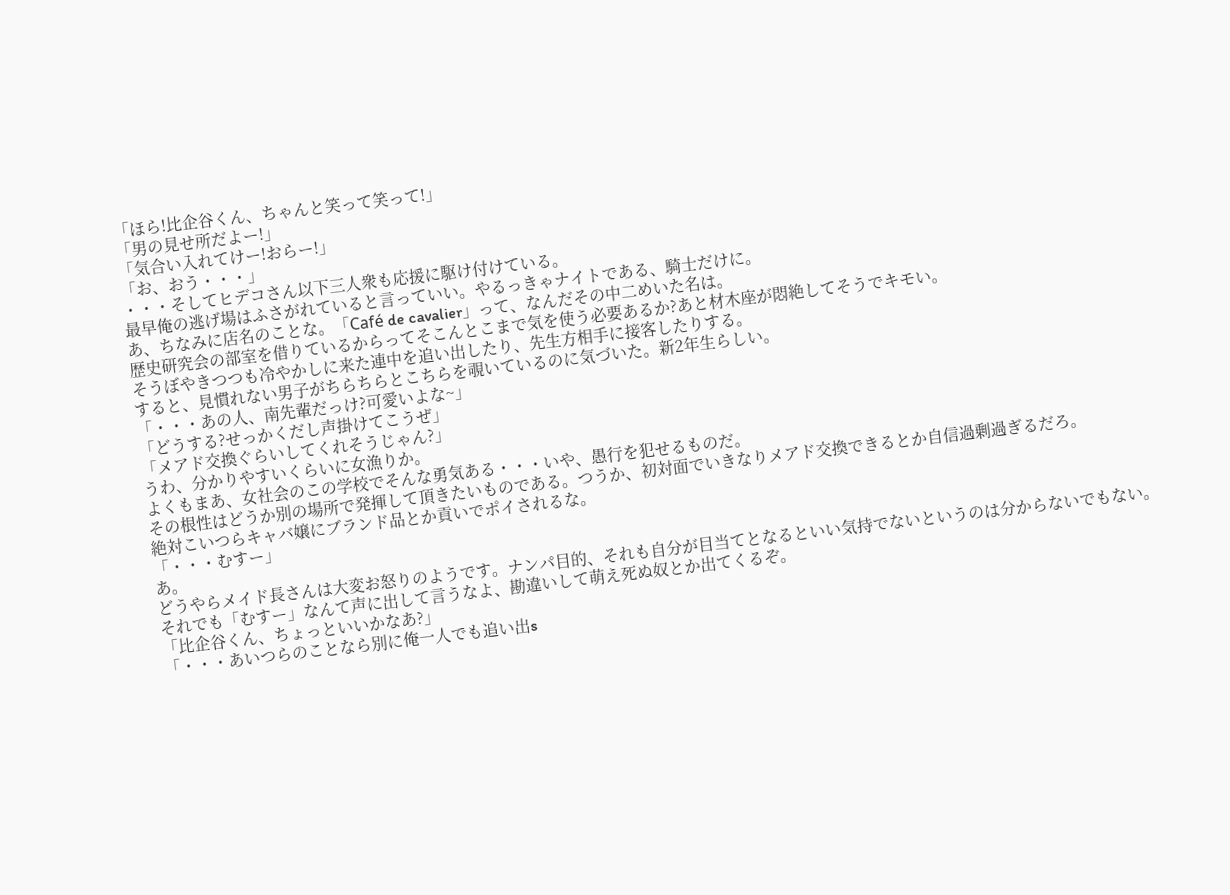「ほら!比企谷くん、ちゃんと笑って笑って!」
「男の見せ所だよー!」
「気合い入れてけー!おらー!」
「お、おう・・・」
・・・そしてヒデコさん以下三人衆も応援に駆け付けている。
最早俺の逃げ場はふさがれていると言っていい。やるっきゃナイトである、騎士だけに。
あ、ちなみに店名のことな。「Café de cavalier」って、なんだその中二めいた名は。
歴史研究会の部室を借りているからってそこんとこまで気を使う必要あるか?あと材木座が悶絶してそうでキモい。
そうぼやきつつも冷やかしに来た連中を追い出したり、先生方相手に接客したりする。
すると、見慣れない男子がちらちらとこちらを覗いているのに気づいた。新2年生らしい。
「・・・あの人、南先輩だっけ?可愛いよな~」
「どうする?せっかくだし声掛けてこうぜ」
「メアド交換ぐらいしてくれそうじゃん?」
うわ、分かりやすいくらいに女漁りか。
よくもまあ、女社会のこの学校でそんな勇気ある・・・いや、愚行を犯せるものだ。
その根性はどうか別の場所で発揮して頂きたいものである。つうか、初対面でいきなりメアド交換できるとか自信過剰過ぎるだろ。
絶対こいつらキャバ嬢にブランド品とか貢いでポイされるな。
「・・・むすー」
あ。
どうやらメイド長さんは大変お怒りのようです。ナンパ目的、それも自分が目当てとなるといい気持でないというのは分からないでもない。
それでも「むすー」なんて声に出して言うなよ、勘違いして萌え死ぬ奴とか出てくるぞ。
「比企谷くん、ちょっといいかなあ?」
「・・・あいつらのことなら別に俺一人でも追い出s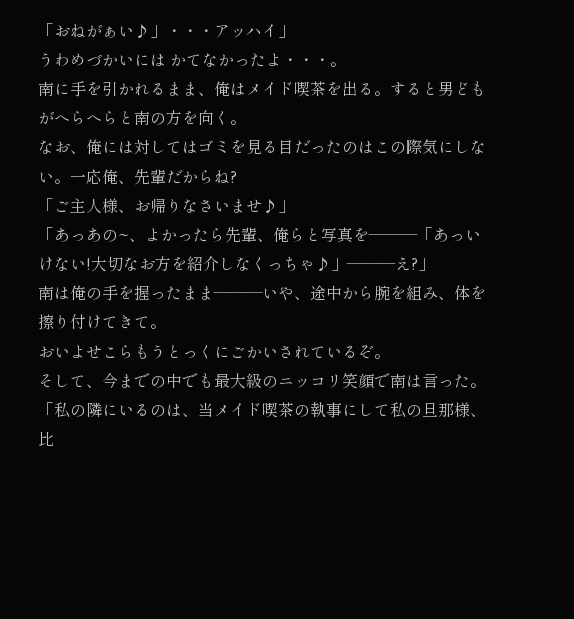「おねがぁい♪」・・・アッハイ」
うわめづかいには かてなかったよ・・・。
南に手を引かれるまま、俺はメイド喫茶を出る。すると男どもがへらへらと南の方を向く。
なお、俺には対してはゴミを見る目だったのはこの際気にしない。一応俺、先輩だからね?
「ご主人様、お帰りなさいませ♪」
「あっあの~、よかったら先輩、俺らと写真を―――「あっいけない!大切なお方を紹介しなくっちゃ♪」―――え?」
南は俺の手を握ったまま―――いや、途中から腕を組み、体を擦り付けてきて。
おいよせこらもうとっくにごかいされているぞ。
そして、今までの中でも最大級のニッコリ笑顔で南は言った。
「私の隣にいるのは、当メイド喫茶の執事にして私の旦那様、比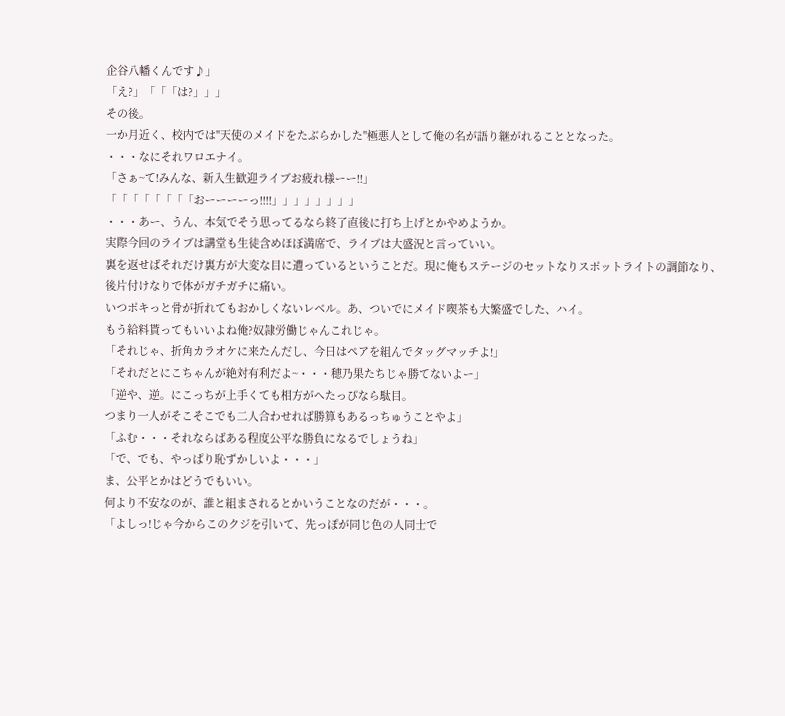企谷八幡くんです♪」
「え?」「「「は?」」」
その後。
一か月近く、校内では"天使のメイドをたぶらかした"極悪人として俺の名が語り継がれることとなった。
・・・なにそれワロエナイ。
「さぁ~て!みんな、新入生歓迎ライブお疲れ様ーー!!」
「「「「「「「「おーーーーっ!!!!」」」」」」」」
・・・あー、うん、本気でそう思ってるなら終了直後に打ち上げとかやめようか。
実際今回のライブは講堂も生徒含めほぼ満席で、ライブは大盛況と言っていい。
裏を返せばそれだけ裏方が大変な目に遭っているということだ。現に俺もステージのセットなりスポットライトの調節なり、後片付けなりで体がガチガチに痛い。
いつポキっと骨が折れてもおかしくないレベル。あ、ついでにメイド喫茶も大繁盛でした、ハイ。
もう給料貰ってもいいよね俺?奴隷労働じゃんこれじゃ。
「それじゃ、折角カラオケに来たんだし、今日はペアを組んでタッグマッチよ!」
「それだとにこちゃんが絶対有利だよ~・・・穂乃果たちじゃ勝てないよー」
「逆や、逆。にこっちが上手くても相方がへたっぴなら駄目。
つまり一人がそこそこでも二人合わせれば勝算もあるっちゅうことやよ」
「ふむ・・・それならばある程度公平な勝負になるでしょうね」
「で、でも、やっぱり恥ずかしいよ・・・」
ま、公平とかはどうでもいい。
何より不安なのが、誰と組まされるとかいうことなのだが・・・。
「よしっ!じゃ今からこのクジを引いて、先っぽが同じ色の人同士で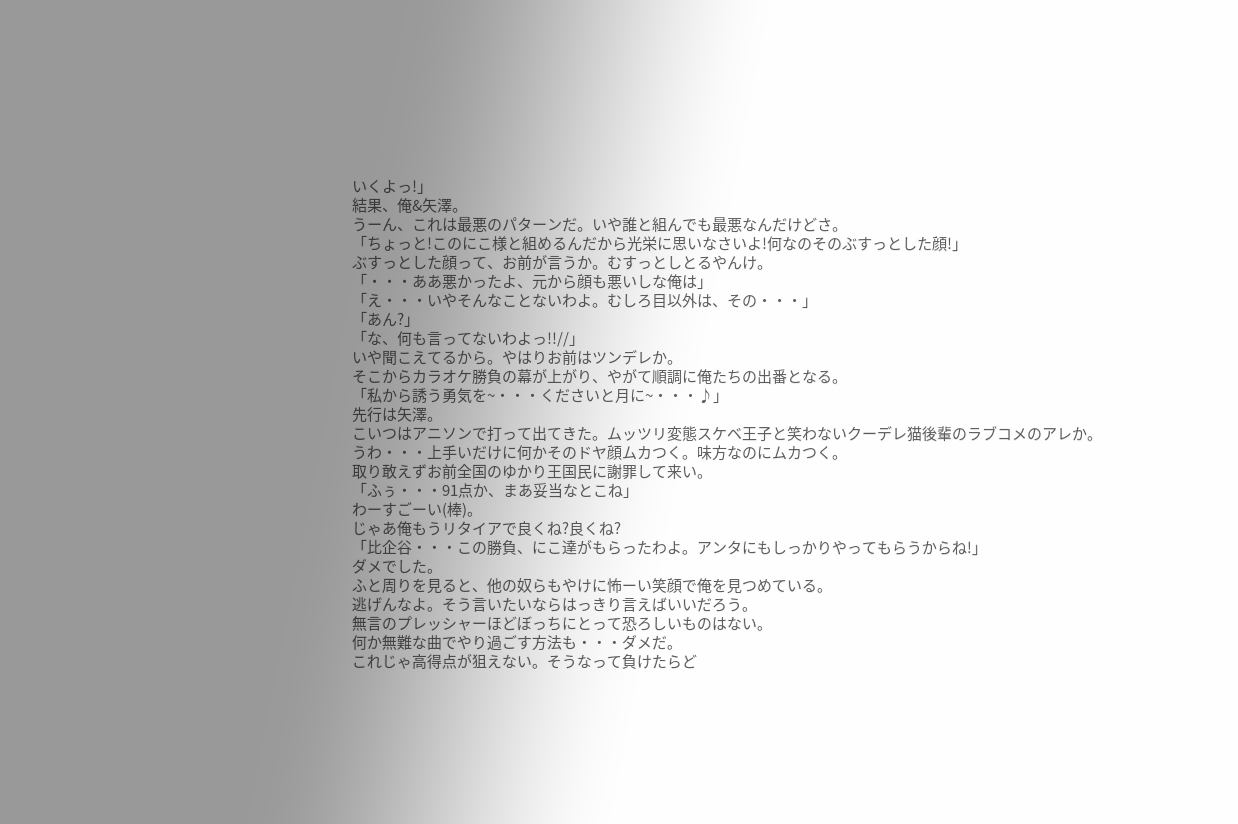いくよっ!」
結果、俺&矢澤。
うーん、これは最悪のパターンだ。いや誰と組んでも最悪なんだけどさ。
「ちょっと!このにこ様と組めるんだから光栄に思いなさいよ!何なのそのぶすっとした顔!」
ぶすっとした顔って、お前が言うか。むすっとしとるやんけ。
「・・・ああ悪かったよ、元から顔も悪いしな俺は」
「え・・・いやそんなことないわよ。むしろ目以外は、その・・・」
「あん?」
「な、何も言ってないわよっ!!//」
いや聞こえてるから。やはりお前はツンデレか。
そこからカラオケ勝負の幕が上がり、やがて順調に俺たちの出番となる。
「私から誘う勇気を~・・・くださいと月に~・・・♪」
先行は矢澤。
こいつはアニソンで打って出てきた。ムッツリ変態スケベ王子と笑わないクーデレ猫後輩のラブコメのアレか。
うわ・・・上手いだけに何かそのドヤ顔ムカつく。味方なのにムカつく。
取り敢えずお前全国のゆかり王国民に謝罪して来い。
「ふぅ・・・91点か、まあ妥当なとこね」
わーすごーい(棒)。
じゃあ俺もうリタイアで良くね?良くね?
「比企谷・・・この勝負、にこ達がもらったわよ。アンタにもしっかりやってもらうからね!」
ダメでした。
ふと周りを見ると、他の奴らもやけに怖ーい笑顔で俺を見つめている。
逃げんなよ。そう言いたいならはっきり言えばいいだろう。
無言のプレッシャーほどぼっちにとって恐ろしいものはない。
何か無難な曲でやり過ごす方法も・・・ダメだ。
これじゃ高得点が狙えない。そうなって負けたらど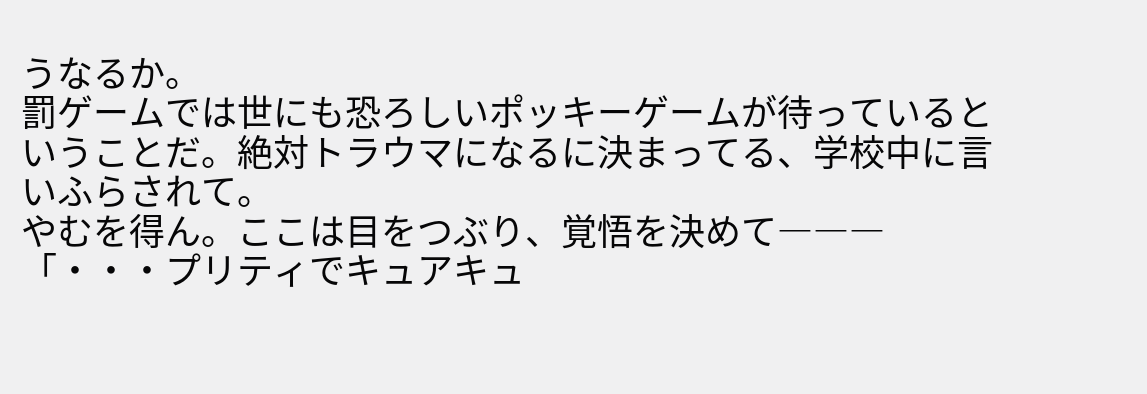うなるか。
罰ゲームでは世にも恐ろしいポッキーゲームが待っているということだ。絶対トラウマになるに決まってる、学校中に言いふらされて。
やむを得ん。ここは目をつぶり、覚悟を決めて―――
「・・・プリティでキュアキュ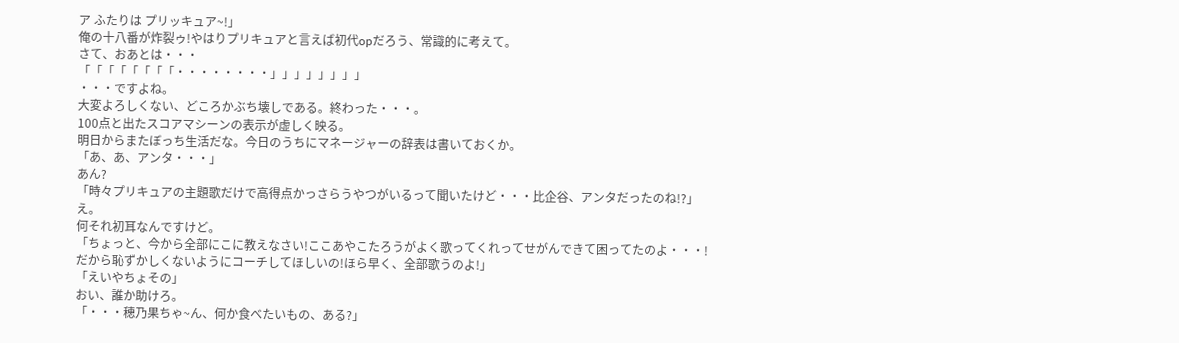ア ふたりは プリッキュア~!」
俺の十八番が炸裂ゥ!やはりプリキュアと言えば初代opだろう、常識的に考えて。
さて、おあとは・・・
「「「「「「「「・・・・・・・・」」」」」」」」
・・・ですよね。
大変よろしくない、どころかぶち壊しである。終わった・・・。
100点と出たスコアマシーンの表示が虚しく映る。
明日からまたぼっち生活だな。今日のうちにマネージャーの辞表は書いておくか。
「あ、あ、アンタ・・・」
あん?
「時々プリキュアの主題歌だけで高得点かっさらうやつがいるって聞いたけど・・・比企谷、アンタだったのね!?」
え。
何それ初耳なんですけど。
「ちょっと、今から全部にこに教えなさい!ここあやこたろうがよく歌ってくれってせがんできて困ってたのよ・・・!
だから恥ずかしくないようにコーチしてほしいの!ほら早く、全部歌うのよ!」
「えいやちょその」
おい、誰か助けろ。
「・・・穂乃果ちゃ~ん、何か食べたいもの、ある?」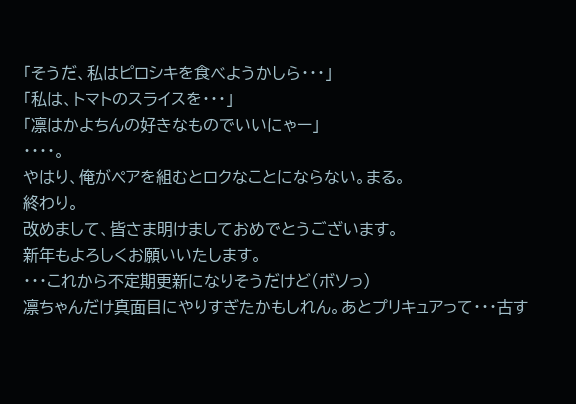「そうだ、私はピロシキを食べようかしら・・・」
「私は、トマトのスライスを・・・」
「凛はかよちんの好きなものでいいにゃー」
・・・・。
やはり、俺がペアを組むとロクなことにならない。まる。
終わり。
改めまして、皆さま明けましておめでとうございます。
新年もよろしくお願いいたします。
・・・これから不定期更新になりそうだけど(ボソっ)
凛ちゃんだけ真面目にやりすぎたかもしれん。あとプリキュアって・・・古す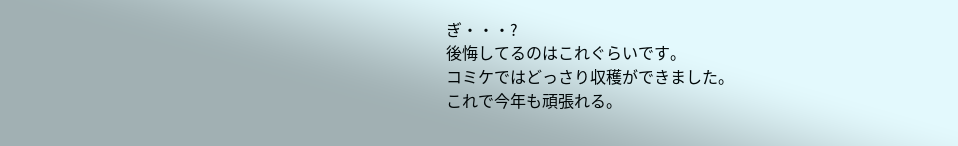ぎ・・・?
後悔してるのはこれぐらいです。
コミケではどっさり収穫ができました。
これで今年も頑張れる。